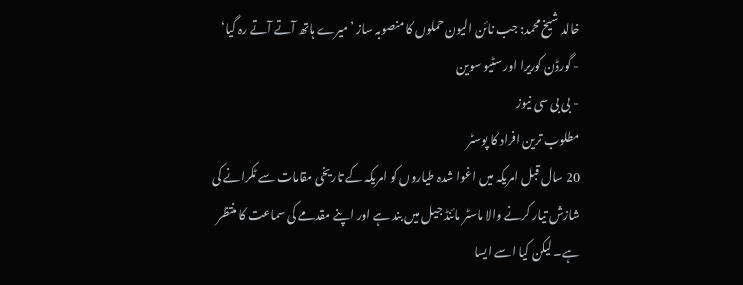خالد شیخ محمد: جب نائن الیون حملوں کا منصوبہ ساز ’میرے ہاتھ آتے آتے رہ گیا‘
- گورڈن کوریرا اور سٹیو سوین
- بی بی سی نیوز
مطلوب ترین افراد کا پوسٹر
20 سال قبل امریکہ میں اغوا شدہ طیاروں کو امریکہ کے تاریخی مقامات سے ٹکرانے کی شازش تیار کرنے والا ماسٹر مائنڈ جیل میں بند ہے اور اپنے مقدمے کی سماعت کا منتظر ہے۔ لیکن کیا اسے ایسا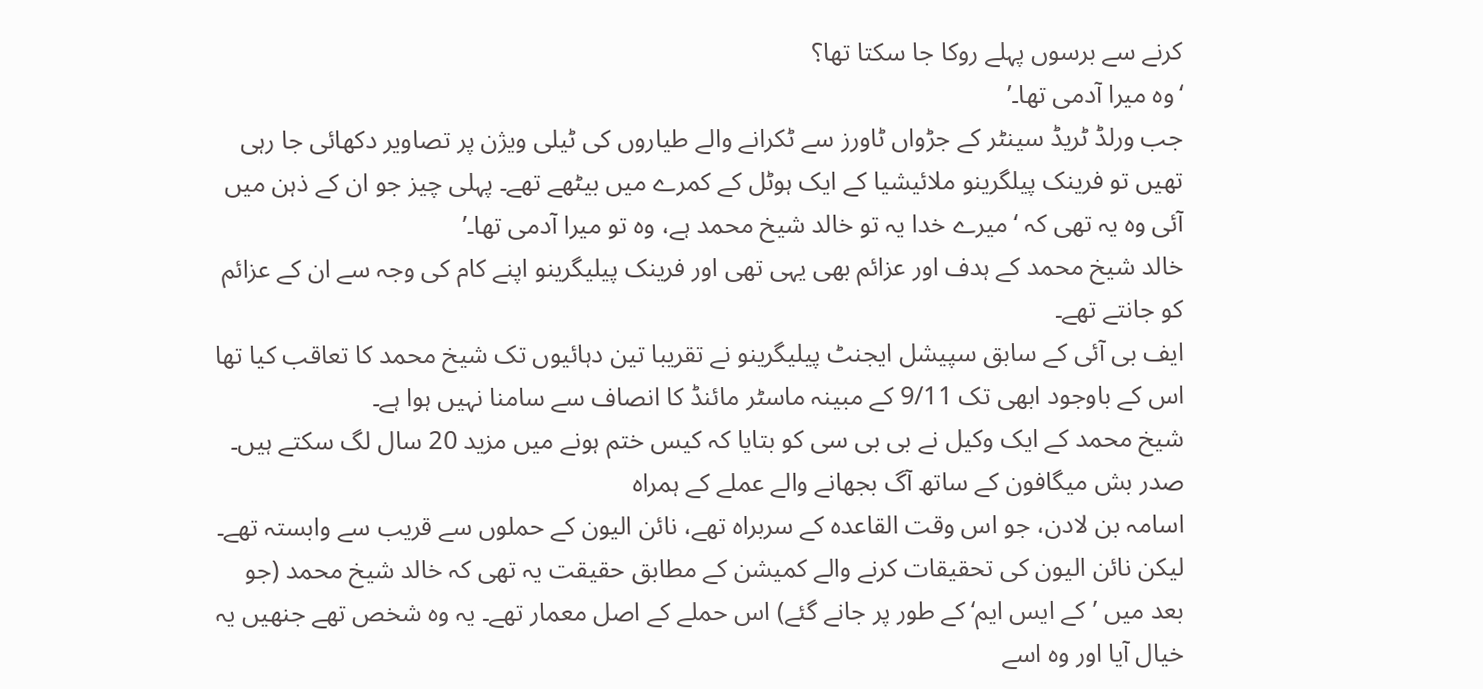کرنے سے برسوں پہلے روکا جا سکتا تھا؟
‘وہ میرا آدمی تھا۔’
جب ورلڈ ٹریڈ سینٹر کے جڑواں ٹاورز سے ٹکرانے والے طیاروں کی ٹیلی ویژن پر تصاویر دکھائی جا رہی تھیں تو فرینک پیلگرینو ملائیشیا کے ایک ہوٹل کے کمرے میں بیٹھے تھے۔ پہلی چیز جو ان کے ذہن میں آئی وہ یہ تھی کہ ‘میرے خدا یہ تو خالد شیخ محمد ہے، وہ تو میرا آدمی تھا۔’
خالد شیخ محمد کے ہدف اور عزائم بھی یہی تھی اور فرینک پیلیگرینو اپنے کام کی وجہ سے ان کے عزائم کو جانتے تھے۔
ایف بی آئی کے سابق سپیشل ایجنٹ پیلیگرینو نے تقریبا تین دہائیوں تک شیخ محمد کا تعاقب کیا تھا اس کے باوجود ابھی تک 9/11 کے مبینہ ماسٹر مائنڈ کا انصاف سے سامنا نہیں ہوا ہے۔
شیخ محمد کے ایک وکیل نے بی بی سی کو بتایا کہ کیس ختم ہونے میں مزید 20 سال لگ سکتے ہیں۔
صدر بش میگافون کے ساتھ آگ بجھانے والے عملے کے ہمراہ
اسامہ بن لادن، جو اس وقت القاعدہ کے سربراہ تھے، نائن الیون کے حملوں سے قریب سے وابستہ تھے۔ لیکن نائن الیون کی تحقیقات کرنے والے کمیشن کے مطابق حقیقت یہ تھی کہ خالد شیخ محمد (جو بعد میں ’کے ایس ایم‘ کے طور پر جانے گئے) اس حملے کے اصل معمار تھے۔ یہ وہ شخص تھے جنھیں یہ خیال آیا اور وہ اسے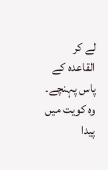لے کر القاعدہ کے پاس پہنچے۔
وہ کویت میں پیدا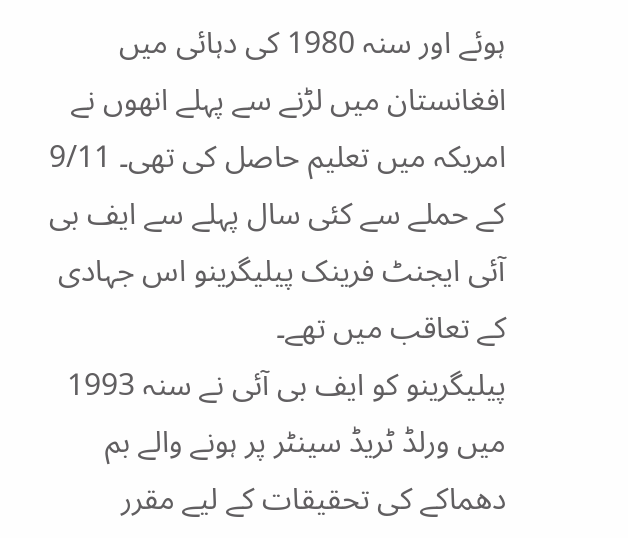ہوئے اور سنہ 1980 کی دہائی میں افغانستان میں لڑنے سے پہلے انھوں نے امریکہ میں تعلیم حاصل کی تھی۔ 9/11 کے حملے سے کئی سال پہلے سے ایف بی آئی ایجنٹ فرینک پیلیگرینو اس جہادی کے تعاقب میں تھے۔
پیلیگرینو کو ایف بی آئی نے سنہ 1993 میں ورلڈ ٹریڈ سینٹر پر ہونے والے بم دھماکے کی تحقیقات کے لیے مقرر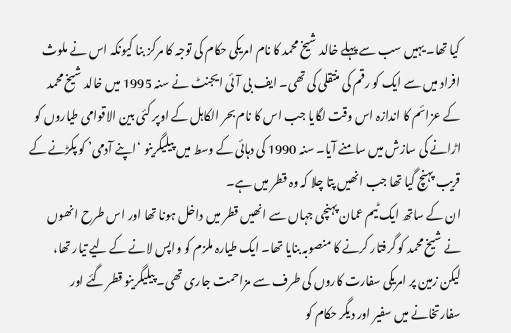کیا تھا۔ یہیں سب سے پہلے خالد شیخ محمد کا نام امریکی حکام کی توجہ کا مرکز بنا کیونکہ اس نے ملوث افراد میں سے ایک کو رقم کی منتقلی کی تھی۔ ایف بی آئی ایجنٹ نے سنہ 1995 میں خالد شیخ محمد کے عزائم کا اندازہ اس وقت لگایا جب اس کا نام بحر الکاہل کے اوپر کئی بین الاقوامی طیاروں کو اڑانے کی سازش میں سامنے آیا۔ سنہ 1990 کی دہائی کے وسط میں پیلیگرینو ‘اپنے آدمی’ کو پکڑنے کے قریب پہنچ گیا تھا جب انھیں پتا چلا کہ وہ قطر میں ہے۔
ان کے ساتھ ایک ٹیم عمان پہنچی جہاں سے انھیں قطر میں داخل ہونا تھا اور اس طرح انھوں نے شیخ محمد کو گرفتار کرنے کا منصوبہ بنایا تھا۔ ایک طیارہ ملزم کو واپس لانے کے لیے تیار تھا، لیکن زمین پر امریکی سفارت کاروں کی طرف سے مزاحمت جاری تھی۔ پیلیگرینو قطر گئے اور سفارتخانے میں سفیر اور دیگر حکام کو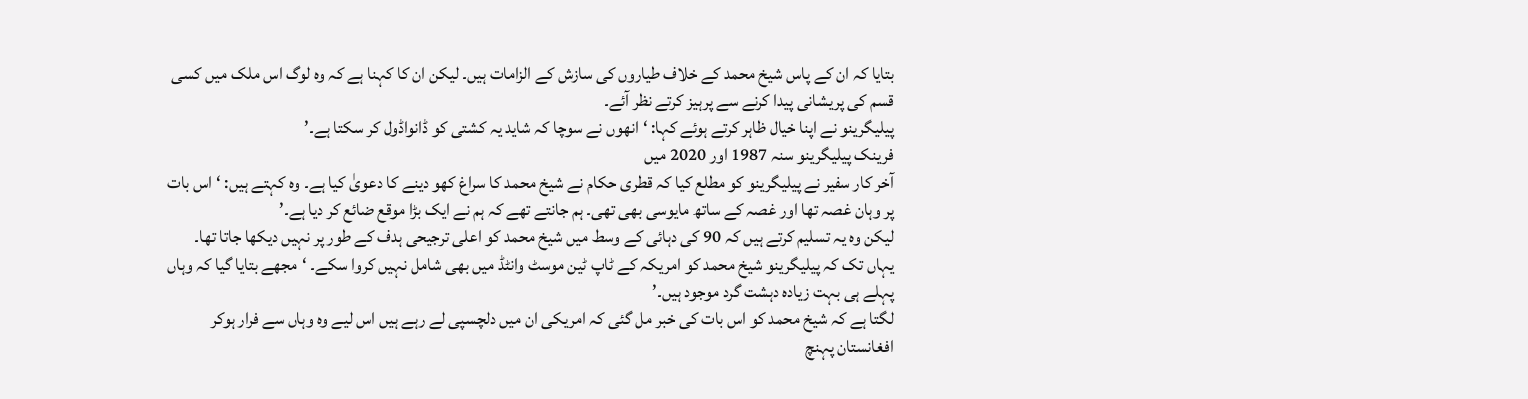بتایا کہ ان کے پاس شیخ محمد کے خلاف طیاروں کی سازش کے الزامات ہیں۔ لیکن ان کا کہنا ہے کہ وہ لوگ اس ملک میں کسی قسم کی پریشانی پیدا کرنے سے پرہیز کرتے نظر آئے۔
پیلیگرینو نے اپنا خیال ظاہر کرتے ہوئے کہا: ‘انھوں نے سوچا کہ شاید یہ کشتی کو ڈانواڈول کر سکتا ہے۔’
فرینک پیلیگرینو سنہ 1987 اور 2020 میں
آخر کار سفیر نے پیلیگرینو کو مطلع کیا کہ قطری حکام نے شیخ محمد کا سراغ کھو دینے کا دعویٰ کیا ہے۔ وہ کہتے ہیں: ‘اس بات پر وہان غصہ تھا اور غصہ کے ساتھ مایوسی بھی تھی۔ ہم جانتے تھے کہ ہم نے ایک بڑا موقع ضائع کر دیا ہے۔’
لیکن وہ یہ تسلیم کرتے ہیں کہ 90 کی دہائی کے وسط میں شیخ محمد کو اعلی ترجیحی ہدف کے طور پر نہیں دیکھا جاتا تھا۔ یہاں تک کہ پیلیگرینو شیخ محمد کو امریکہ کے ٹاپ ٹین موسٹ وانٹڈ میں بھی شامل نہیں کروا سکے۔ ‘مجھے بتایا گیا کہ وہاں پہلے ہی بہت زیادہ دہشت گرد موجود ہیں۔’
لگتا ہے کہ شیخ محمد کو اس بات کی خبر مل گئی کہ امریکی ان میں دلچسپی لے رہے ہیں اس لیے وہ وہاں سے فرار ہوکر افغانستان پہنچ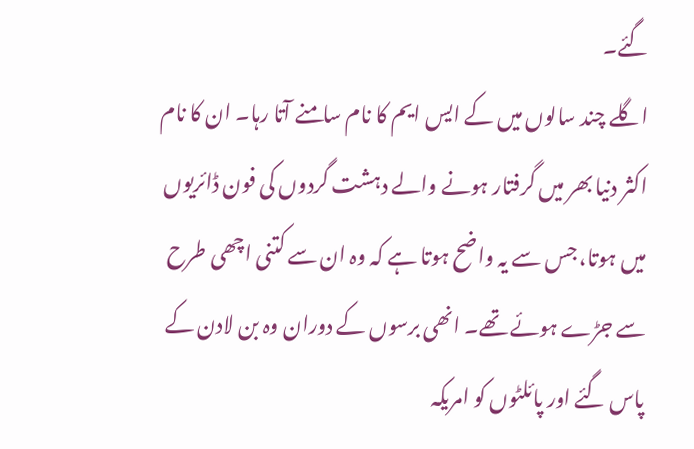گئے۔
اگلے چند سالوں میں کے ایس ایم کا نام سامنے آتا رہا۔ ان کا نام اکثر دنیا بھر میں گرفتار ہونے والے دہشت گردوں کی فون ڈائریوں میں ہوتا، جس سے یہ واضح ہوتا ہے کہ وہ ان سے کتنی اچھی طرح سے جڑے ہوئے تھے۔ انھی برسوں کے دوران وہ بن لادن کے پاس گئے اور پائلٹوں کو امریکہ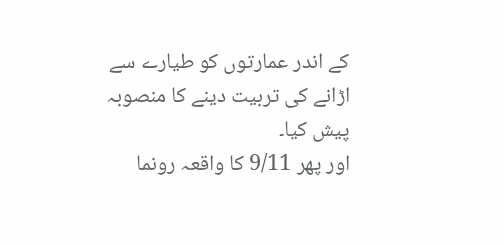کے اندر عمارتوں کو طیارے سے اڑانے کی تربیت دینے کا منصوبہ پیش کیا۔
اور پھر 9/11 کا واقعہ رونما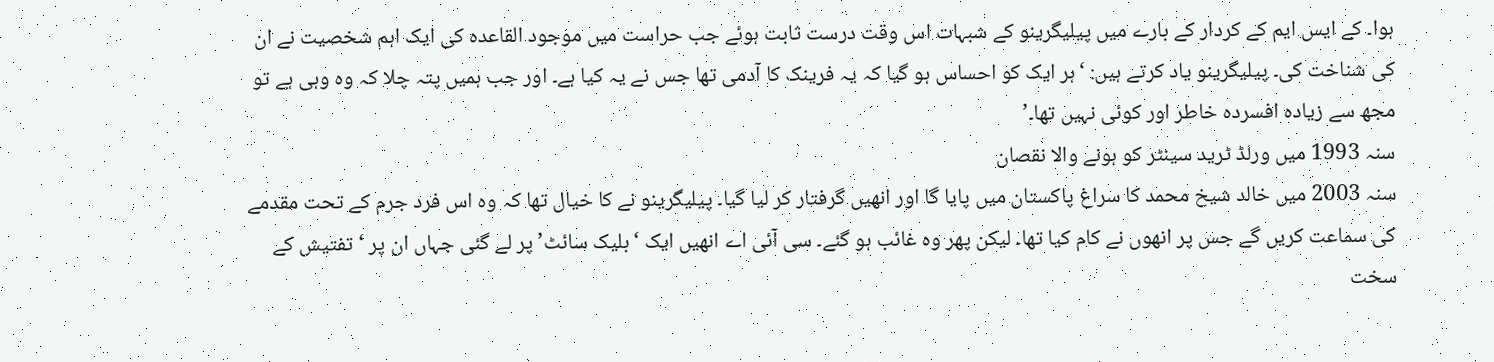ہوا۔ کے ایس ایم کے کردار کے بارے میں پیلیگرینو کے شبہات اس وقت درست ثابت ہوئے جب حراست میں موجود القاعدہ کی ایک اہم شخصیت نے ان کی شناخت کی۔ پیلیگرینو یاد کرتے ہیں: ‘ہر ایک کو احساس ہو گیا کہ یہ فرینک کا آدمی تھا جس نے یہ کیا ہے۔ اور جب ہمیں پتہ چلا کہ وہ وہی ہے تو مجھ سے زیادہ افسردہ خاطر اور کوئی نہیں تھا۔’
سنہ 1993 میں ورلڈ ٹرید سینٹر کو ہونے والا نقصان
سنہ 2003 میں خالد شیخ محمد کا سراغ پاکستان میں پایا گا اور انھیں گرفتار کر لیا گیا۔ پیلیگرینو نے کا خیال تھا کہ وہ اس فرد جرم کے تحت مقدمے کی سماعت کریں گے جس پر انھوں نے کام کیا تھا۔ لیکن پھر وہ غائب ہو گئے۔ سی آئی اے انھیں ایک ‘بلیک سائٹ’ پر لے گئی جہاں ان پر ‘تفتیش کے سخت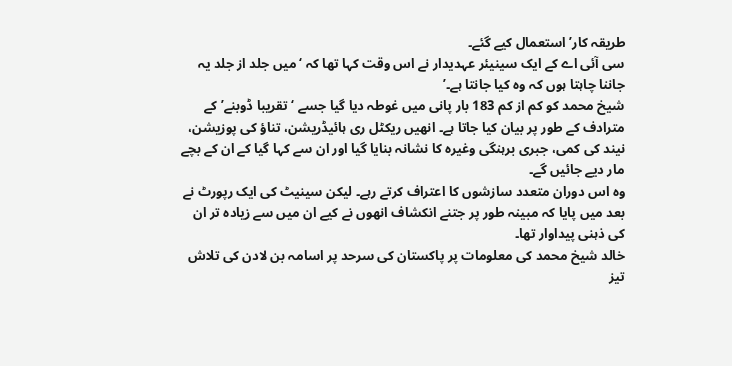طریقہ کار’ استعمال کیے گئے۔
سی آئی اے کے ایک سینیئر عہدیدار نے اس وقت کہا تھا کہ ‘میں جلد از جلد یہ جاننا چاہتا ہوں کہ وہ کیا جانتا ہے۔’
شیخ محمد کو کم از کم 183 بار پانی میں غوطہ دیا گیا جسے ‘تقریبا ڈوبنے’ کے مترادف کے طور پر بیان کیا جاتا ہے۔ انھیں ریکٹل ری ہائیڈریشن، تناؤ کی پوزیشن، نیند کی کمی، جبری برہنگی وغیرہ کا نشانہ بنایا گیا اور ان سے کہا گیا کے ان کے بچے مار دیے جائیں گے۔
وہ اس دوران متعدد سازشوں کا اعتراف کرتے رہے۔ لیکن سینیٹ کی ایک رپورٹ نے بعد میں پایا کہ مبینہ طور پر جتنے انکشاف انھوں نے کیے ان میں سے زیادہ تر ان کی ذہنی پیداوار تھا۔
خالد شیخ محمد کی معلومات پر پاکستان کی سرحد پر اسامہ بن لادن کی تلاش تیز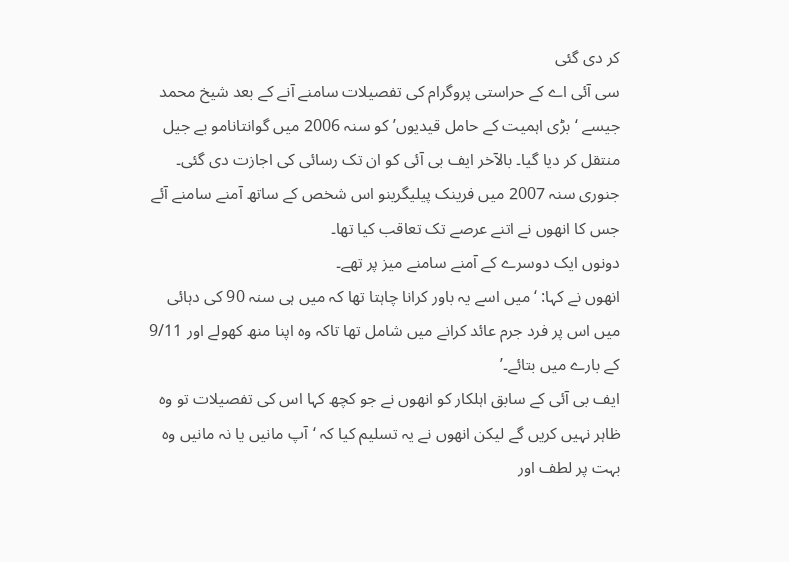کر دی گئی
سی آئی اے کے حراستی پروگرام کی تفصیلات سامنے آنے کے بعد شیخ محمد جیسے ‘بڑی اہمیت کے حامل قیدیوں’ کو سنہ 2006 میں گوانتانامو بے جیل منتقل کر دیا گیا۔ بالآخر ایف بی آئی کو ان تک رسائی کی اجازت دی گئی۔
جنوری سنہ 2007 میں فرینک پیلیگرینو اس شخص کے ساتھ آمنے سامنے آئے جس کا انھوں نے اتنے عرصے تک تعاقب کیا تھا۔
دونوں ایک دوسرے کے آمنے سامنے میز پر تھے۔
انھوں نے کہا: ‘میں اسے یہ باور کرانا چاہتا تھا کہ میں ہی سنہ 90 کی دہائی میں اس پر فرد جرم عائد کرانے میں شامل تھا تاکہ وہ اپنا منھ کھولے اور 9/11 کے بارے میں بتائے۔’
ایف بی آئی کے سابق اہلکار کو انھوں نے جو کچھ کہا اس کی تفصیلات تو وہ ظاہر نہیں کریں گے لیکن انھوں نے یہ تسلیم کیا کہ ‘آپ مانیں یا نہ مانیں وہ بہت پر لطف اور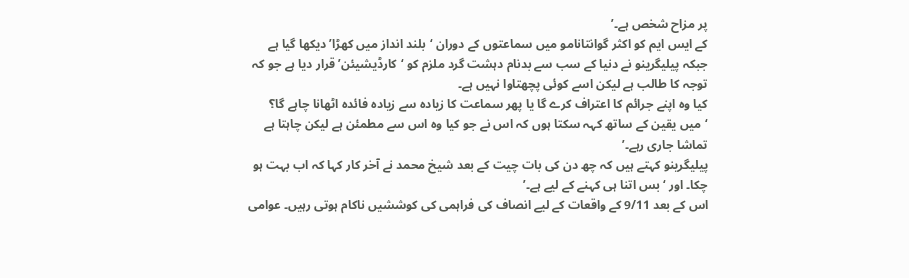پر مزاح شخص ہے۔’
کے ایس ایم کو اکثر گوانتانامو میں سماعتوں کے دوران ‘بلند انداز میں کھڑا’ دیکھا گیا ہے جبکہ پیلیگرینو نے دنیا کے سب سے بدنام دہشت گرد ملزم کو ‘کارڈیشیئن’ قرار دیا ہے جو کہ توجہ کا طالب ہے لیکن اسے کوئی پچھتاوا نہیں ہے۔
کیا وہ اپنے جرائم کا اعتراف کرے گا یا پھر سماعت کا زیادہ سے زیادہ فائدہ اٹھانا چاہے گا؟ ‘میں یقین کے ساتھ کہہ سکتا ہوں کہ اس نے جو کیا وہ اس سے مطمئن ہے لیکن چاہتا ہے تماشا جاری رہے۔’
پیلیگرینو کہتے ہیں کہ چھ دن کی بات چیت کے بعد شیخ محمد نے آخر کار کہا کہ اب بہت ہو چکا۔ اور ‘بس اتنا ہی کہنے کے لیے ہے۔’
اس کے بعد 9/11 کے واقعات کے لیے انصاف کی فراہمی کی کوششیں ناکام ہوتی رہیں۔ عوامی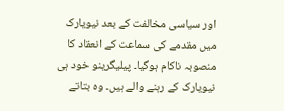اور سیاسی مخالفت کے بعد نیویارک میں مقدمے کی سماعت کے انعقاد کا منصوبہ ناکام ہوگیا۔ پیلیگرینو خود ہی نیویارک کے رہنے والے ہیں۔ وہ بتاتے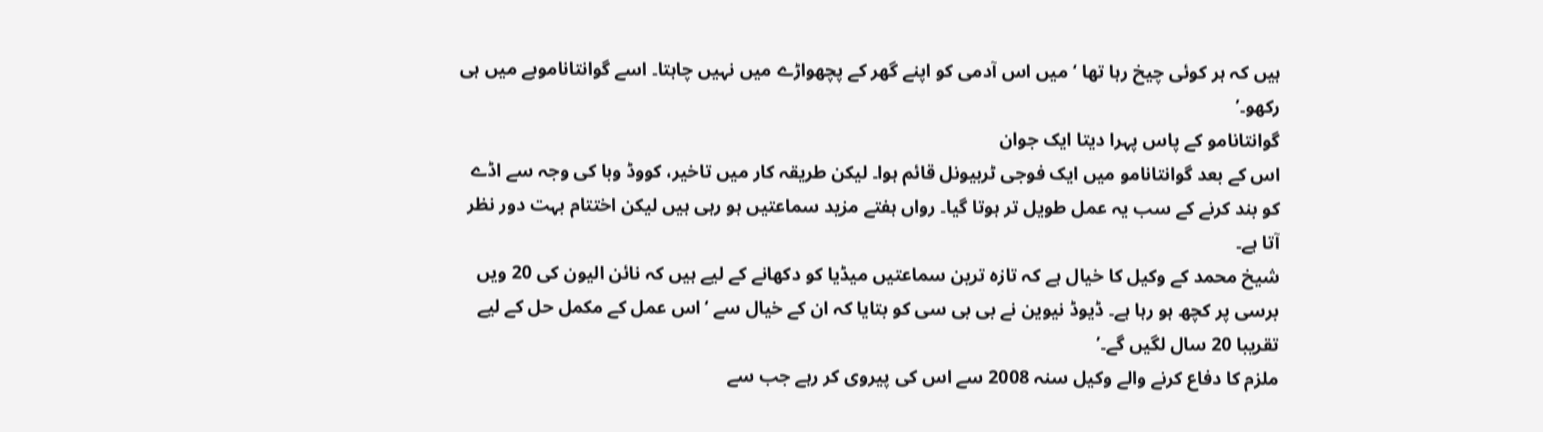ہیں کہ ہر کوئی چیخ رہا تھا ‘میں اس آدمی کو اپنے گھر کے پچھواڑے میں نہیں چاہتا۔ اسے گوانتاناموبے میں ہی رکھو۔’
گوانتانامو کے پاس پہرا دیتا ایک جوان
اس کے بعد گوانتانامو میں ایک فوجی ٹربیونل قائم ہوا۔ لیکن طریقہ کار میں تاخیر، کووڈ وبا کی وجہ سے اڈے کو بند کرنے کے سب یہ عمل طویل تر ہوتا گیا۔ رواں ہفتے مزید سماعتیں ہو رہی ہیں لیکن اختتام بہت دور نظر آتا ہے۔
شیخ محمد کے وکیل کا خیال ہے کہ تازہ ترین سماعتیں میڈیا کو دکھانے کے لیے ہیں کہ نائن الیون کی 20 ویں برسی پر کچھ ہو رہا ہے۔ ڈیوڈ نیوین نے بی بی سی کو بتایا کہ ان کے خيال سے ‘اس عمل کے مکمل حل کے لیے تقریبا 20 سال لگيں گے۔’
ملزم کا دفاع کرنے والے وکیل سنہ 2008 سے اس کی پیروی کر رہے جب سے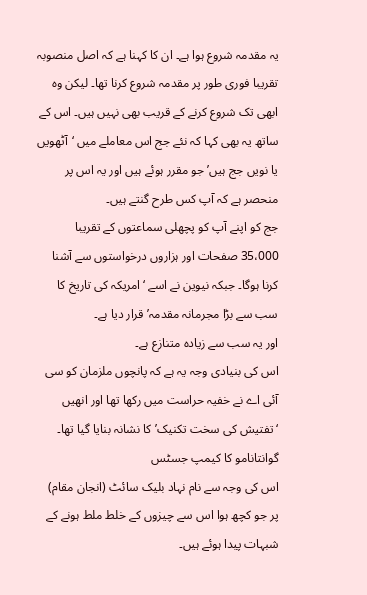یہ مقدمہ شروع ہوا ہے۔ ان کا کہنا ہے کہ اصل منصوبہ تقریبا فوری طور پر مقدمہ شروع کرنا تھا۔ لیکن وہ ابھی تک شروع کرنے کے قریب بھی نہیں ہیں۔ اس کے ساتھ یہ بھی کہا کہ نئے جج اس معاملے میں ‘آٹھویں یا نویں جج ہیں’ جو مقرر ہوئے ہیں اور یہ اس پر منحصر ہے کہ آپ کس طرح گنتے ہیں۔
جج کو اپنے آپ کو پچھلی سماعتوں کے تقریبا 35،000 صفحات اور ہزاروں درخواستوں سے آشنا کرنا ہوگا۔ جبکہ نیوین نے اسے ‘امریکہ کی تاریخ کا سب سے بڑا مجرمانہ مقدمہ’ قرار دیا ہے۔
اور یہ سب سے زیادہ متنازع ہے۔
اس کی بنیادی وجہ یہ ہے کہ پانچوں ملزمان کو سی آئی اے نے خفیہ حراست میں رکھا تھا اور انھیں ‘تفتیش کی سخت تکنیک’ کا نشانہ بنایا گیا تھا۔
گوانتانامو کا کیمپ جسٹس
اس کی وجہ سے نام نہاد بلیک سائٹ (انجان مقام) پر جو کچھ ہوا اس سے چیزوں کے خلط ملط ہونے کے شبہات پیدا ہوئے ہیں۔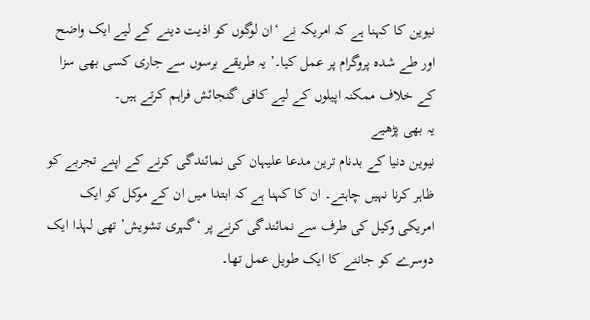نیوین کا کہنا ہے کہ امریکہ نے ‘ان لوگوں کو اذیت دینے کے لیے ایک واضح اور طے شدہ پروگرام پر عمل کیا۔’ یہ طریقے برسوں سے جاری کسی بھی سزا کے خلاف ممکنہ اپیلوں کے لیے کافی گنجائش فراہم کرتے ہیں۔
یہ بھی پڑھیے
نیوین دنیا کے بدنام ترین مدعا علیہان کی نمائندگی کرنے کے اپنے تجربے کو ظاہر کرنا نہیں چاہتے۔ ان کا کہنا ہے کہ ابتدا میں ان کے موکل کو ایک امریکی وکیل کی طرف سے نمائندگی کرنے پر ‘گہری تشویش’ تھی لہذا ایک دوسرے کو جاننے کا ایک طویل عمل تھا۔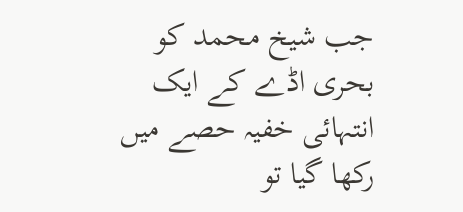جب شیخ محمد کو بحری اڈے کے ایک انتہائی خفیہ حصے میں رکھا گیا تو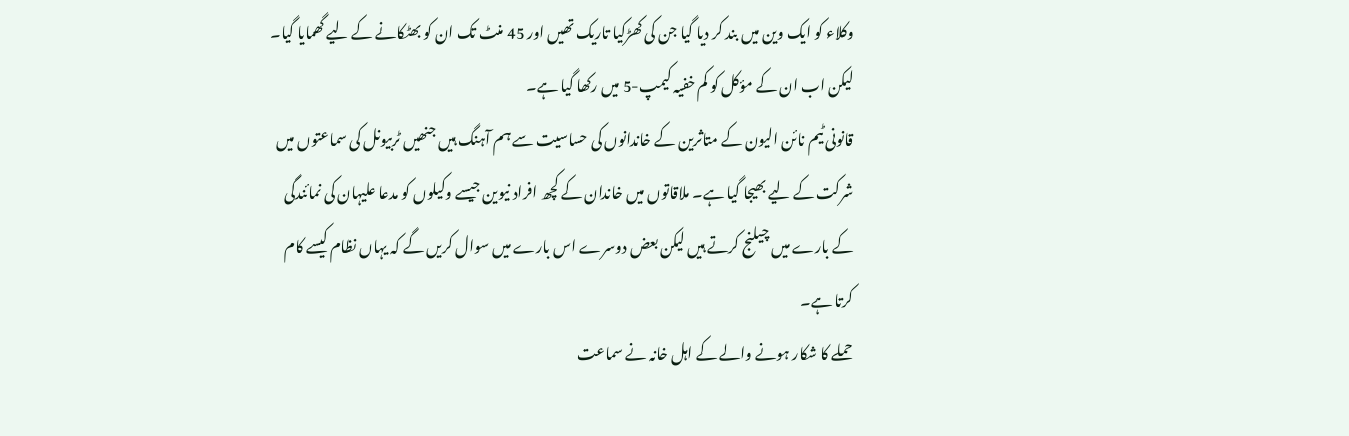وکلاء کو ایک وین میں بند کر دیا گیا جن کی کھڑکیا تاریک تھیں اور 45 منٹ تک ان کو بھٹکانے کے لیے گھمایا گیا۔ لیکن اب ان کے مؤکل کو کم خفیہ کیمپ-5 میں رکھا گیا ہے۔
قانونی ٹیم نائن الیون کے متاثرین کے خاندانوں کی حساسیت سے ہم آہنگ ہیں جنھیں ٹربیونل کی سماعتوں میں شرکت کے لیے بھیجا گیا ہے۔ ملاقاتوں میں خاندان کے کچھ افراد نیوین جیسے وکیلوں کو مدعا علیہان کی نمائندگی کے بارے میں چیلنج کرتے ہیں لیکن بعض دوسرے اس بارے میں سوال کریں گے کہ یہاں نظام کیسے کام کرتا ہے۔
حملے کا شکار ہونے والے کے اہل خانہ نے سماعت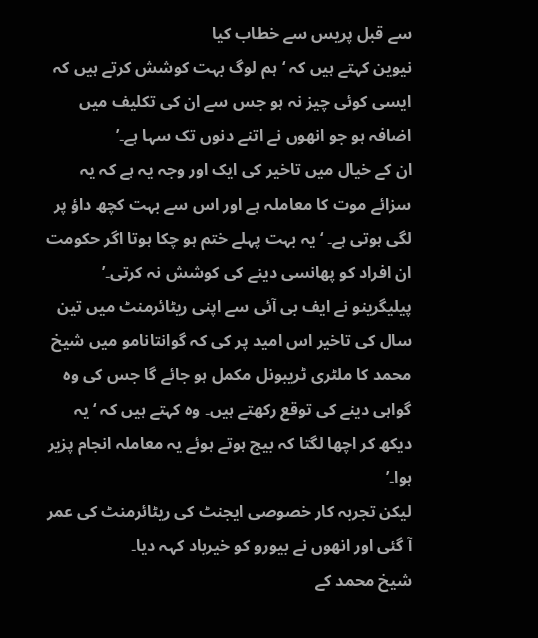سے قبل پریس سے خطاب کیا
نیوین کہتے ہیں کہ ‘ہم لوگ بہت کوشش کرتے ہیں کہ ایسی کوئی چیز نہ ہو جس سے ان کی تکلیف میں اضافہ ہو جو انھوں نے اتنے دنوں تک سہا ہے۔’
ان کے خیال میں تاخیر کی ایک اور وجہ یہ ہے کہ یہ سزائے موت کا معاملہ ہے اور اس سے بہت کچھ داؤ پر لگی ہوتی ہے۔ ‘یہ بہت پہلے ختم ہو چکا ہوتا اگر حکومت ان افراد کو پھانسی دینے کی کوشش نہ کرتی۔’
پیلیگرینو نے ایف بی آئی سے اپنی ریٹائرمنٹ میں تین سال کی تاخیر اس امید پر کی کہ گوانتانامو میں شیخ محمد کا ملٹری ٹریبونل مکمل ہو جائے گا جس کی وہ گواہی دینے کی توقع رکھتے ہیں۔ وہ کہتے ہیں کہ ‘یہ دیکھ کر اچھا لگتا کہ بیج ہوتے ہوئے یہ معاملہ انجام پزیر ہوا۔’
لیکن تجربہ کار خصوصی ایجنٹ کی ریٹائرمنٹ کی عمر آ گئی اور انھوں نے بیورو کو خیرباد کہہ دیا۔
شیخ محمد کے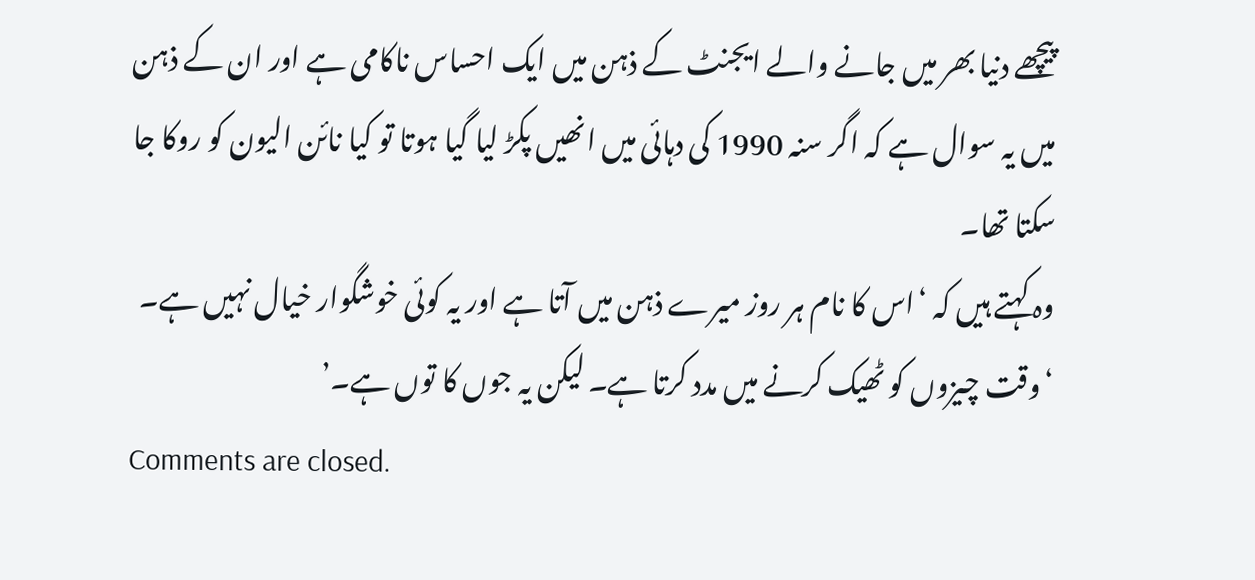پیچھے دنیا بھر میں جانے والے ایجنٹ کے ذہن میں ایک احساس ناکامی ہے اور ان کے ذہن میں یہ سوال ہے کہ اگر سنہ 1990 کی دہائی میں انھیں پکڑ لیا گیا ہوتا تو کیا نائن الیون کو روکا جا سکتا تھا۔
وہ کہتے ہیں کہ ‘اس کا نام ہر روز میرے ذہن میں آتا ہے اور یہ کوئی خوشگوار خیال نہیں ہے۔
‘وقت چیزوں کو ٹھیک کرنے میں مدد کرتا ہے۔ لیکن یہ جوں کا توں ہے۔’
Comments are closed.